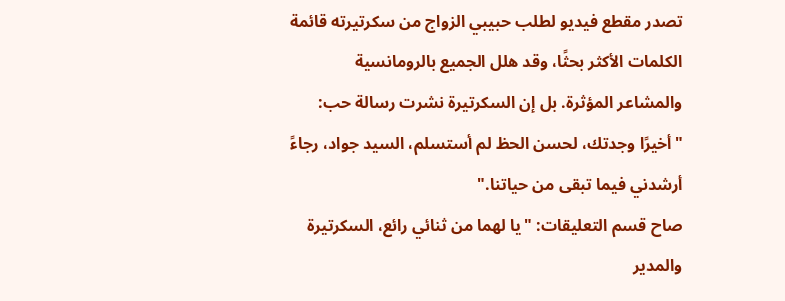تصدر مقطع فيديو لطلب حبيبي الزواج من سكرتيرته قائمة الكلمات الأكثر بحثًا، وقد هلل الجميع بالرومانسية والمشاعر المؤثرة. بل إن السكرتيرة نشرت رسالة حب: "أخيرًا وجدتك، لحسن الحظ لم أستسلم، السيد جواد، رجاءً أرشدني فيما تبقى من حياتنا."
صاح قسم التعليقات: "يا لهما من ثنائي رائع، السكرتيرة والمدير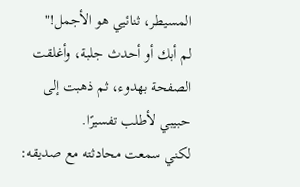المسيطر، ثنائيي هو الأجمل!"
لم أبك أو أحدث جلبة، وأغلقت الصفحة بهدوء، ثم ذهبت إلى حبيبي لأطلب تفسيرًا.
لكني سمعت محادثته مع صديقه: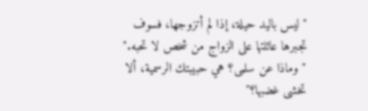"ليس باليد حيلة، إذا لم أتزوجها، فسوف تجبرها عائلتها على الزواج من شخص لا تحبه."
"وماذا عن سلمى؟ هي حبيبتك الرسمية، ألا تخشى غضبها؟"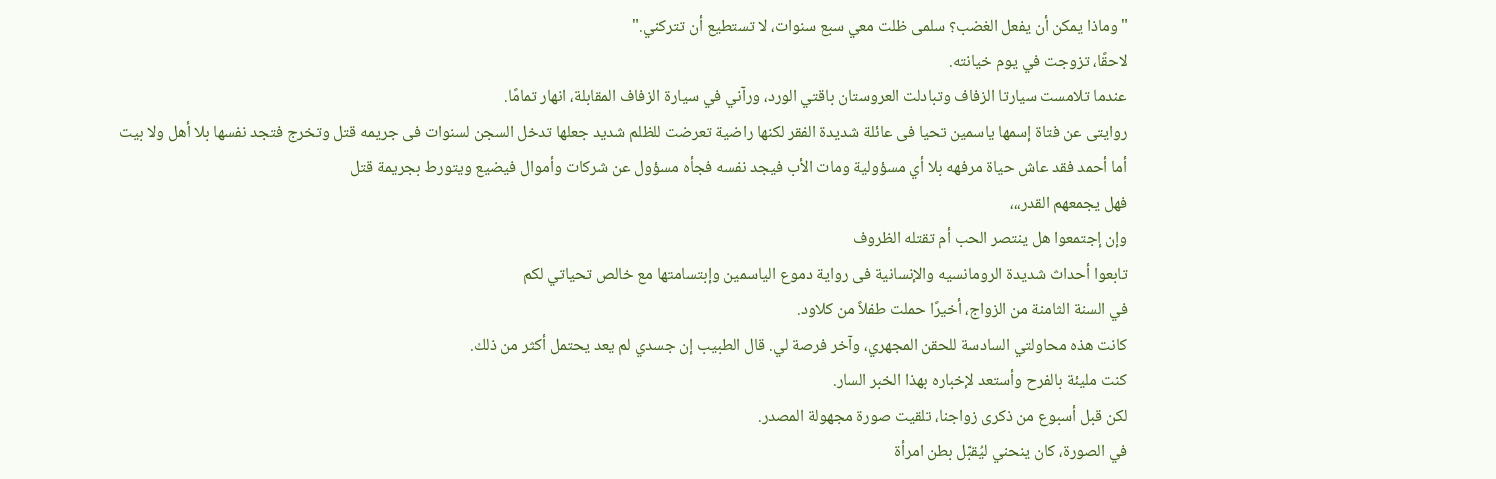"وماذا يمكن أن يفعل الغضب؟ سلمى ظلت معي سبع سنوات، لا تستطيع أن تتركني."
لاحقًا، تزوجت في يوم خيانته.
عندما تلامست سيارتا الزفاف وتبادلت العروستان باقتي الورد، ورآني في سيارة الزفاف المقابلة، انهار تمامًا.
روايتى عن فتاة إسمها ياسمين تحيا فى عائلة شديدة الفقر لكنها راضية تعرضت للظلم شديد جعلها تدخل السجن لسنوات فى جريمه قتل وتخرج فتجد نفسها بلا أهل ولا بيت
أما أحمد فقد عاش حياة مرفهه بلا أي مسؤولية ومات الأب فيجد نفسه فجأه مسؤول عن شركات وأموال فيضيع ويتورط بجريمة قتل
فهل يجمعهم القدر،،،
وإن إجتمعوا هل ينتصر الحب أم تقتله الظروف
تابعوا أحداث شديدة الرومانسيه والإنسانية فى رواية دموع الياسمين وإبتسامتها مع خالص تحياتي لكم
في السنة الثامنة من الزواج، أخيرًا حملت طفلاً من كلاود.
كانت هذه محاولتي السادسة للحقن المجهري، وآخر فرصة لي. قال الطبيب إن جسدي لم يعد يحتمل أكثر من ذلك.
كنت مليئة بالفرح وأستعد لإخباره بهذا الخبر السار.
لكن قبل أسبوع من ذكرى زواجنا، تلقيت صورة مجهولة المصدر.
في الصورة، كان ينحني ليُقبّل بطن امرأة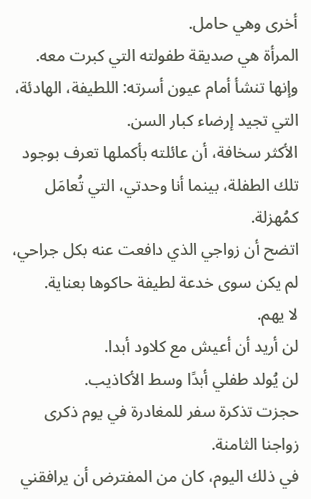أخرى وهي حامل.
المرأة هي صديقة طفولته التي كبرت معه. وإنها تنشأ أمام عيون أسرته: اللطيفة، الهادئة، التي تجيد إرضاء كبار السن.
الأكثر سخافة، أن عائلته بأكملها تعرف بوجود تلك الطفلة، بينما أنا وحدتي، التي تُعامَل كمُهزلة.
اتضح أن زواجي الذي دافعت عنه بكل جراحي، لم يكن سوى خدعة لطيفة حاكوها بعناية.
لا يهم.
لن أريد أن أعيش مع كلاود أبدا.
لن يُولد طفلي أبدًا وسط الأكاذيب.
حجزت تذكرة سفر للمغادرة في يوم ذكرى زواجنا الثامنة.
في ذلك اليوم، كان من المفترض أن يرافقني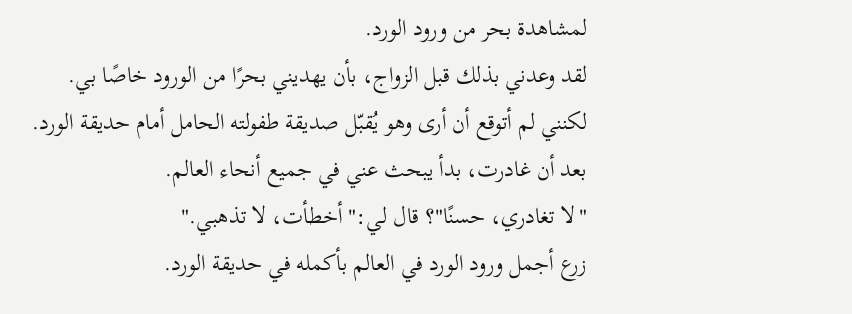لمشاهدة بحر من ورود الورد.
لقد وعدني بذلك قبل الزواج، بأن يهديني بحرًا من الورود خاصًا بي.
لكنني لم أتوقع أن أرى وهو يُقبّل صديقة طفولته الحامل أمام حديقة الورد.
بعد أن غادرت، بدأ يبحث عني في جميع أنحاء العالم.
"لا تغادري، حسنًا"؟ قال لي:" أخطأت، لا تذهبي."
زرع أجمل ورود الورد في العالم بأكمله في حديقة الورد.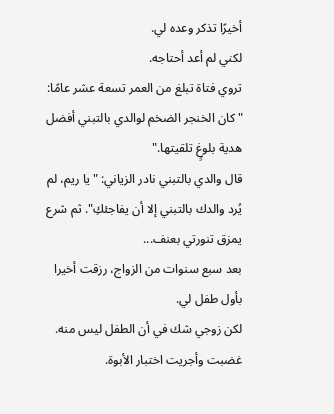أخيرًا تذكر وعده لي.
لكني لم أعد أحتاجه.
تروي فتاة تبلغ من العمر تسعة عشر عامًا: "كان الخنجر الضخم لوالدي بالتبني أفضل هدية بلوغٍ تلقيتها."
قال والدي بالتبني نادر الزياني: "يا ريم، لم يُرد والدك بالتبني إلا أن يفاجئكِ". ثم شرع يمزق تنورتي بعنف...
بعد سبع سنوات من الزواج، رزقت أخيرا بأول طفل لي.
لكن زوجي شك في أن الطفل ليس منه.
غضبت وأجريت اختبار الأبوة.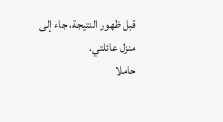قبل ظهور النتيجة، جاء إلى منزل عائلتي.
حاملا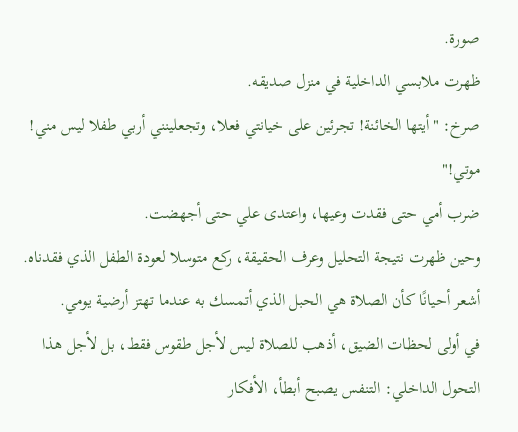صورة.
ظهرت ملابسي الداخلية في منزل صديقه.
صرخ: "أيتها الخائنة! تجرئين على خيانتي فعلا، وتجعلينني أربي طفلا ليس مني! موتي!"
ضرب أمي حتى فقدت وعيها، واعتدى علي حتى أجهضت.
وحين ظهرت نتيجة التحليل وعرف الحقيقة، ركع متوسلا لعودة الطفل الذي فقدناه.
أشعر أحيانًا كأن الصلاة هي الحبل الذي أتمسك به عندما تهتز أرضية يومي.
في أولى لحظات الضيق، أذهب للصلاة ليس لأجل طقوس فقط، بل لأجل هذا التحول الداخلي: التنفس يصبح أبطأ، الأفكار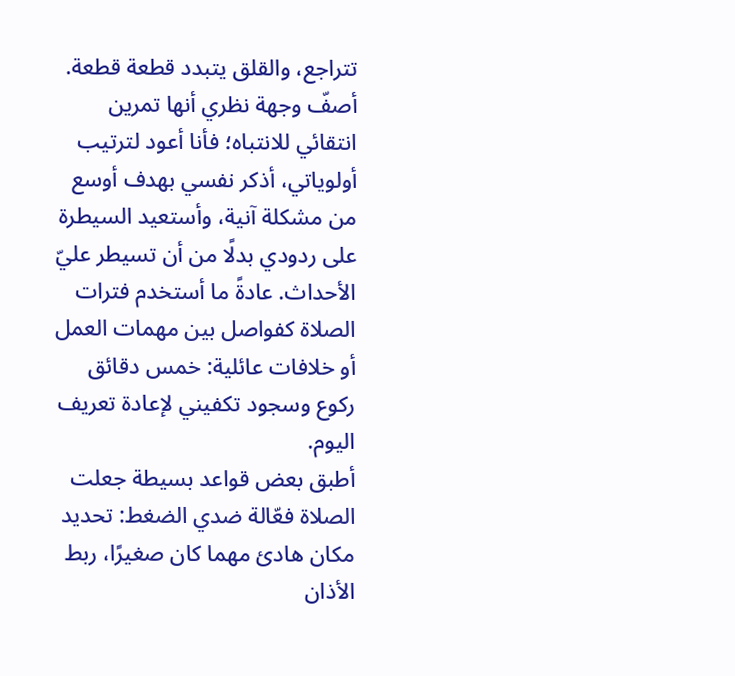تتراجع، والقلق يتبدد قطعة قطعة. أصفّ وجهة نظري أنها تمرين انتقائي للانتباه؛ فأنا أعود لترتيب أولوياتي، أذكر نفسي بهدف أوسع من مشكلة آنية، وأستعيد السيطرة على ردودي بدلًا من أن تسيطر عليّ الأحداث. عادةً ما أستخدم فترات الصلاة كفواصل بين مهمات العمل أو خلافات عائلية: خمس دقائق ركوع وسجود تكفيني لإعادة تعريف اليوم.
أطبق بعض قواعد بسيطة جعلت الصلاة فعّالة ضدي الضغط: تحديد مكان هادئ مهما كان صغيرًا، ربط الأذان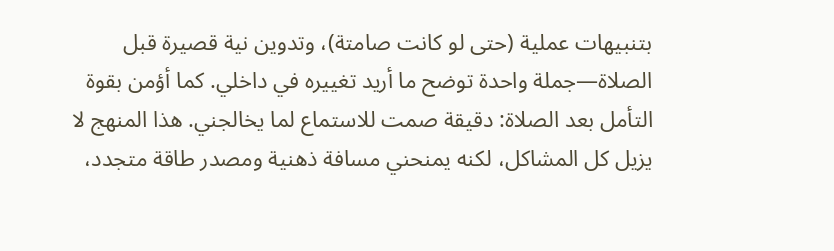بتنبيهات عملية (حتى لو كانت صامتة)، وتدوين نية قصيرة قبل الصلاة—جملة واحدة توضح ما أريد تغييره في داخلي. كما أؤمن بقوة التأمل بعد الصلاة: دقيقة صمت للاستماع لما يخالجني. هذا المنهج لا يزيل كل المشاكل، لكنه يمنحني مسافة ذهنية ومصدر طاقة متجدد،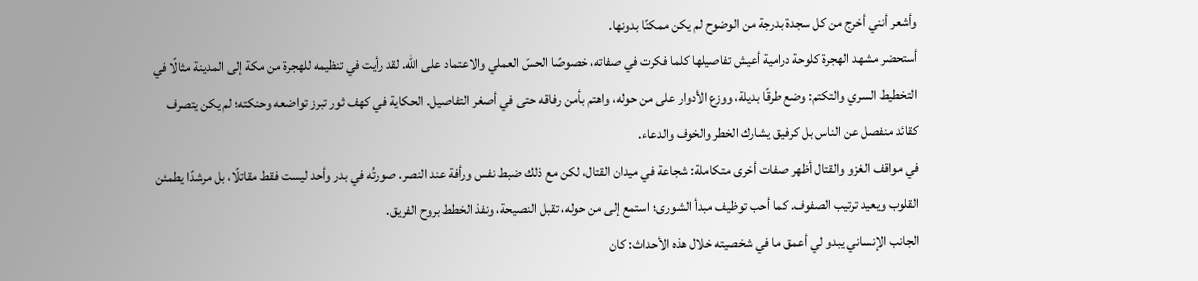وأشعر أنني أخرج من كل سجدة بدرجة من الوضوح لم يكن ممكنًا بدونها.
أستحضر مشهد الهجرة كلوحة درامية أعيش تفاصيلها كلما فكرت في صفاته، خصوصًا الحسّ العملي والاعتماد على الله. لقد رأيت في تنظيمه للهجرة من مكة إلى المدينة مثالًا في التخطيط السري والتكتم: وضع طرقًا بديلة، ووزع الأدوار على من حوله، واهتم بأمن رفاقه حتى في أصغر التفاصيل. الحكاية في كهف ثور تبرز تواضعه وحنكته؛ لم يكن يتصرف كقائد منفصل عن الناس بل كرفيق يشارك الخطر والخوف والدعاء.
في مواقف الغزو والقتال أظهر صفات أخرى متكاملة: شجاعة في ميدان القتال، لكن مع ذلك ضبط نفس ورأفة عند النصر. صورتُه في بدر وأحد ليست فقط مقاتلًا، بل مرشدًا يطمئن القلوب ويعيد ترتيب الصفوف. كما أحب توظيف مبدأ الشورى؛ استمع إلى من حوله، تقبل النصيحة، ونفذ الخطط بروح الفريق.
الجانب الإنساني يبدو لي أعمق ما في شخصيته خلال هذه الأحداث: كان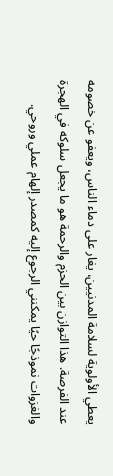يعطي الأولوية لسلامة المدنيين، يغار على دماء الناس، ويعفو عن خصومه عند الفرصة. هذا التوازن بين الحزم والرحمة هو ما يجعل سلوكه في الهجرة والغزوات نموذجًا حيًا يمكنني الرجوع إليه كمصدر إلهام عملي وروحي.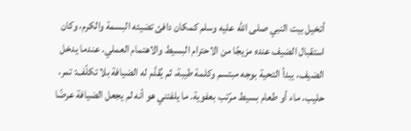أتخيل بيت النبي صلى الله عليه وسلم كمكان دافئ تضيئه البسمة والكرم، وكان استقبال الضيف عنده مزيجًا من الاحترام البسيط والاهتمام العملي. عندما يدخل الضيف، يبدأ التحية بوجه مبتسم وكلمة طيبة، ثم يُقدَّم له الضيافة بلا تكلّف: تمر، حليب، ماء أو طعام بسيط مرّتب بعفوية. ما يلفتني هو أنه لم يجعل الضيافة عرضًا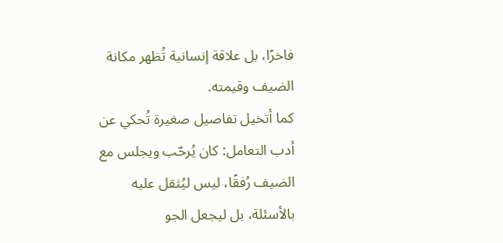فاخرًا، بل علاقة إنسانية تُظهر مكانة الضيف وقيمته.
كما أتخيل تفاصيل صغيرة تُحكي عن أدب التعامل: كان يُرحّب ويجلس مع الضيف رُفقًا، ليس ليُثقل عليه بالأسئلة، بل ليجعل الجو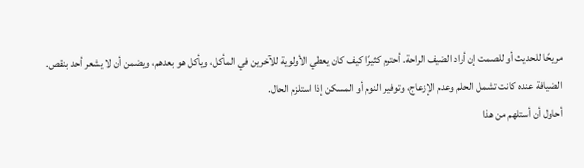مريحًا للحديث أو للصمت إن أراد الضيف الراحة. أحترم كثيرًا كيف كان يعطي الأولوية للآخرين في المأكل، ويأكل هو بعدهم، ويضمن أن لا يشعر أحد بنقص. الضيافة عنده كانت تشمل الحلم وعدم الإزعاج، وتوفير النوم أو المسكن إذا استلزم الحال.
أحاول أن أستلهم من هذا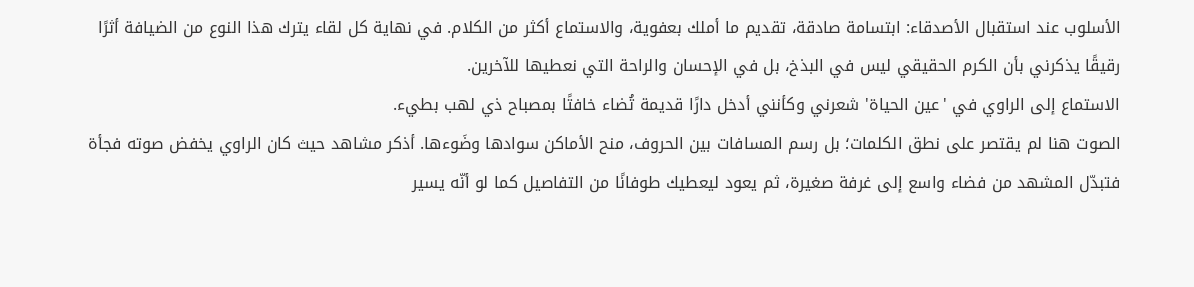الأسلوب عند استقبال الأصدقاء: ابتسامة صادقة، تقديم ما أملك بعفوية، والاستماع أكثر من الكلام. في نهاية كل لقاء يترك هذا النوع من الضيافة أثرًا رقيقًا يذكرني بأن الكرم الحقيقي ليس في البذخ، بل في الإحسان والراحة التي نعطيها للآخرين.
الاستماع إلى الراوي في 'عين الحياة' شعرني وكأنني أدخل دارًا قديمة تُضاء خافتًا بمصباح ذي لهب بطيء.
الصوت هنا لم يقتصر على نطق الكلمات؛ بل رسم المسافات بين الحروف، منح الأماكن سوادها وضَوءها. أذكر مشاهد حيث كان الراوي يخفض صوته فجأة فتبدّل المشهد من فضاء واسع إلى غرفة صغيرة، ثم يعود ليعطيك طوفانًا من التفاصيل كما لو أنّه يسير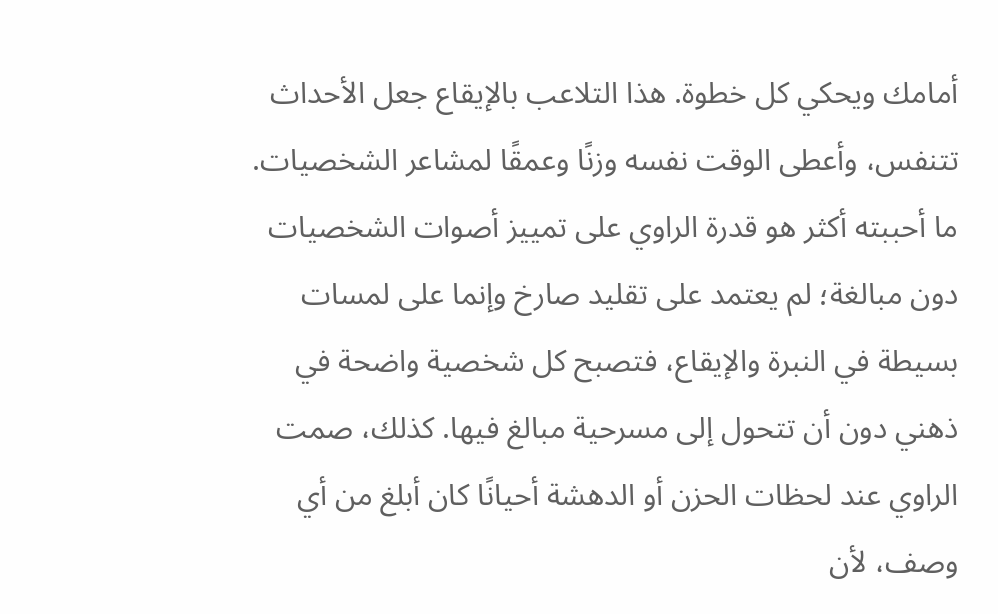أمامك ويحكي كل خطوة. هذا التلاعب بالإيقاع جعل الأحداث تتنفس، وأعطى الوقت نفسه وزنًا وعمقًا لمشاعر الشخصيات.
ما أحببته أكثر هو قدرة الراوي على تمييز أصوات الشخصيات دون مبالغة؛ لم يعتمد على تقليد صارخ وإنما على لمسات بسيطة في النبرة والإيقاع، فتصبح كل شخصية واضحة في ذهني دون أن تتحول إلى مسرحية مبالغ فيها. كذلك، صمت الراوي عند لحظات الحزن أو الدهشة أحيانًا كان أبلغ من أي وصف، لأن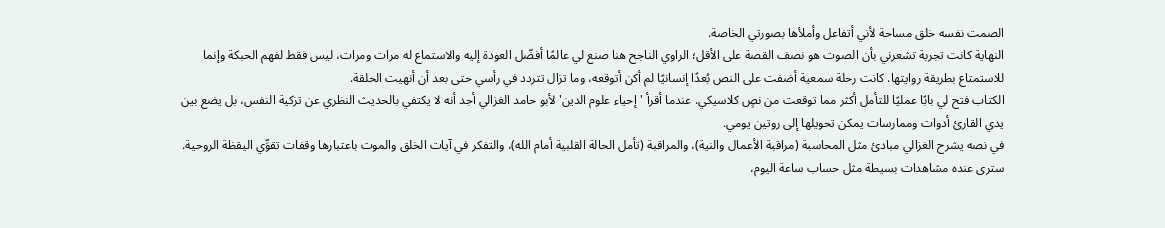الصمت نفسه خلق مساحة لأني أتفاعل وأملأها بصورتي الخاصة.
النهاية كانت تجربة تشعرني بأن الصوت هو نصف القصة على الأقل؛ الراوي الناجح هنا صنع لي عالمًا أفضّل العودة إليه والاستماع له مرات ومرات، ليس فقط لفهم الحبكة وإنما للاستمتاع بطريقة روايتها. كانت رحلة سمعية أضفت على النص بُعدًا إنسانيًا لم أكن أتوقعه، وما تزال تتردد في رأسي حتى بعد أن أنهيت الحلقة.
الكتاب فتح لي بابًا عمليًا للتأمل أكثر مما توقعت من نصٍ كلاسيكي. عندما أقرأ 'إحياء علوم الدين' لأبو حامد الغزالي أجد أنه لا يكتفي بالحديث النظري عن تزكية النفس، بل يضع بين يدي القارئ أدوات وممارسات يمكن تحويلها إلى روتين يومي.
في نصه يشرح الغزالي مبادئ مثل المحاسبة (مراقبة الأعمال والنية)، والمراقبة (تأمل الحالة القلبية أمام الله)، والتفكر في آيات الخلق والموت باعتبارها وقفات تقوِّي اليقظة الروحية. سترى عنده مشاهدات بسيطة مثل حساب ساعة اليوم،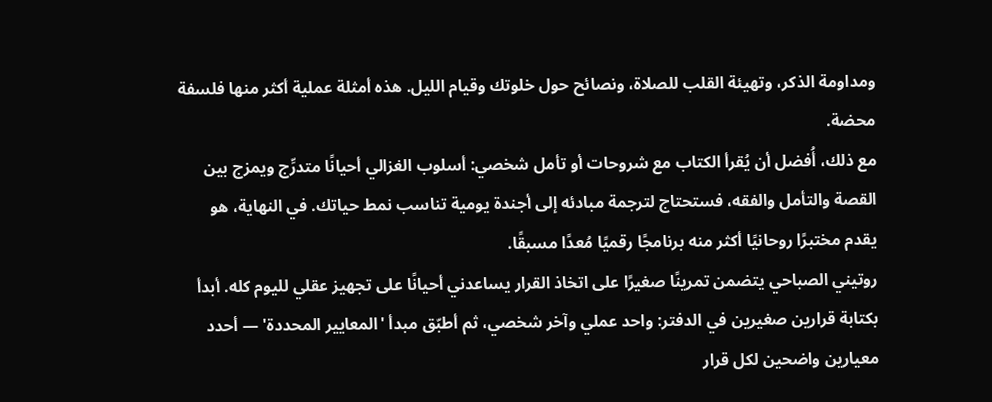ومداومة الذكر، وتهيئة القلب للصلاة، ونصائح حول خلوتك وقيام الليل. هذه أمثلة عملية أكثر منها فلسفة محضة.
مع ذلك، أُفضل أن يُقرأ الكتاب مع شروحات أو تأمل شخصي: أسلوب الغزالي أحيانًا متدرِّج ويمزج بين القصة والتأمل والفقه، فستحتاج لترجمة مبادئه إلى أجندة يومية تناسب نمط حياتك. في النهاية، هو يقدم مختبرًا روحانيًا أكثر منه برنامجًا رقميًا مُعدًا مسبقًا.
روتيني الصباحي يتضمن تمرينًا صغيرًا على اتخاذ القرار يساعدني أحيانًا على تجهيز عقلي لليوم كله. أبدأ بكتابة قرارين صغيرين في الدفتر: واحد عملي وآخر شخصي، ثم أطبّق مبدأ 'المعايير المحددة' — أحدد معيارين واضحين لكل قرار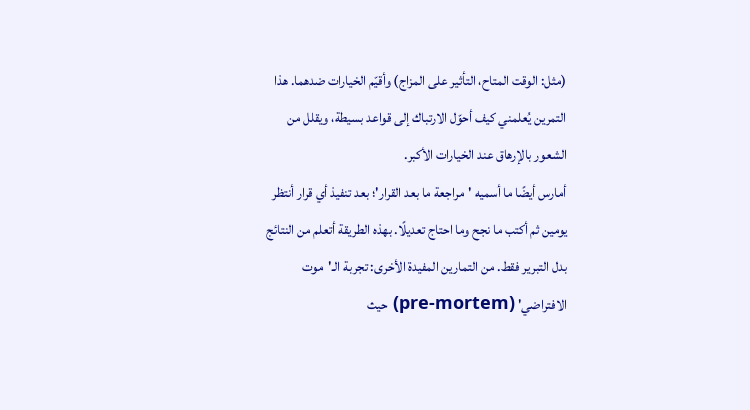(مثل: الوقت المتاح، التأثير على المزاج) وأقيّم الخيارات ضدهما. هذا التمرين يُعلمني كيف أحوّل الارتباك إلى قواعد بسيطة، ويقلل من الشعور بالإرهاق عند الخيارات الأكبر.
أمارس أيضًا ما أسميه 'مراجعة ما بعد القرار'؛ بعد تنفيذ أي قرار أنتظر يومين ثم أكتب ما نجح وما احتاج تعديلًا. بهذه الطريقة أتعلم من النتائج بدل التبرير فقط. من التمارين المفيدة الأخرى: تجربة الـ'موت الافتراضي' (pre-mortem) حيث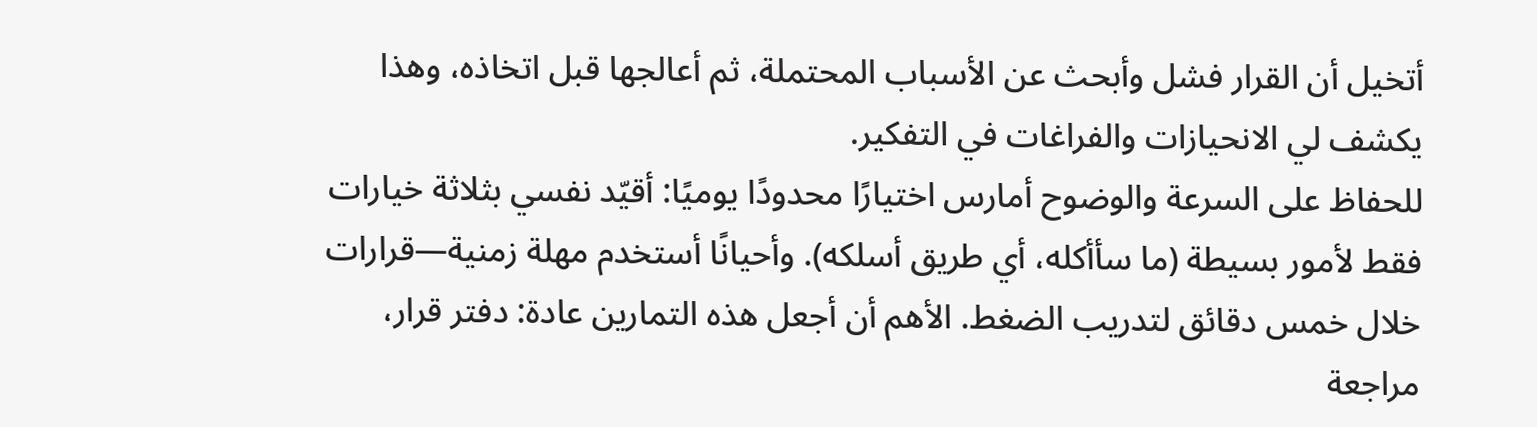أتخيل أن القرار فشل وأبحث عن الأسباب المحتملة، ثم أعالجها قبل اتخاذه، وهذا يكشف لي الانحيازات والفراغات في التفكير.
للحفاظ على السرعة والوضوح أمارس اختيارًا محدودًا يوميًا: أقيّد نفسي بثلاثة خيارات فقط لأمور بسيطة (ما سأأكله، أي طريق أسلكه). وأحيانًا أستخدم مهلة زمنية—قرارات خلال خمس دقائق لتدريب الضغط. الأهم أن أجعل هذه التمارين عادة: دفتر قرار، مراجعة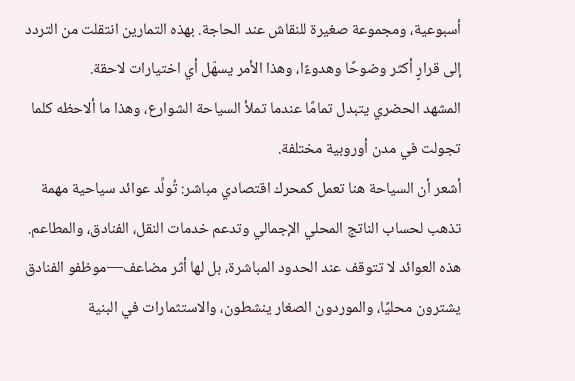أسبوعية، ومجموعة صغيرة للنقاش عند الحاجة. بهذه التمارين انتقلت من التردد إلى قرارٍ أكثر وضوحًا وهدوءًا، وهذا الأمر يسهّل أي اختيارات لاحقة.
المشهد الحضري يتبدل تمامًا عندما تملأ السياحة الشوارع، وهذا ما ألاحظه كلما تجولت في مدن أوروبية مختلفة.
أشعر أن السياحة هنا تعمل كمحرك اقتصادي مباشر: تُولِّد عوائد سياحية مهمة تذهب لحساب الناتج المحلي الإجمالي وتدعم خدمات النقل، الفنادق، والمطاعم. هذه العوائد لا تتوقف عند الحدود المباشرة، بل لها أثر مضاعف—موظفو الفنادق يشترون محليًا، والموردون الصغار ينشطون، والاستثمارات في البنية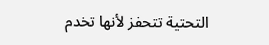التحتية تتحفز لأنها تخدم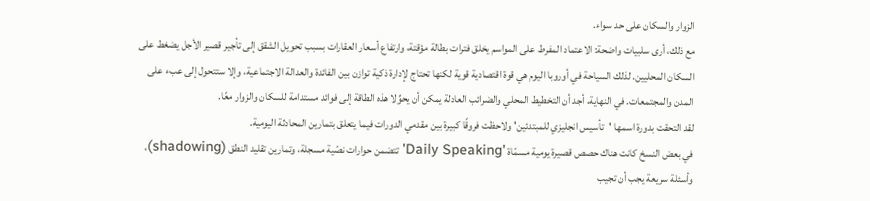الزوار والسكان على حد سواء.
مع ذلك، أرى سلبيات واضحة: الاعتماد المفرط على المواسم يخلق فترات بطالة مؤقتة، وارتفاع أسعار العقارات بسبب تحويل الشقق إلى تأجير قصير الأجل يضغط على السكان المحليين. لذلك السياحة في أوروبا اليوم هي قوة اقتصادية قوية لكنها تحتاج لإدارة ذكية توازن بين الفائدة والعدالة الاجتماعية، وإلا ستتحول إلى عبء على المدن والمجتمعات. في النهاية، أجد أن التخطيط المحلي والضرائب العادلة يمكن أن يحوِّلا هذه الطاقة إلى فوائد مستدامة للسكان والزوار معًا.
لقد التحقت بدورة اسمها 'تأسيس انجليزي للمبتدئين' ولاحظت فروقًا كبيرة بين مقدمي الدورات فيما يتعلق بتمارين المحادثة اليومية.
في بعض النسخ كانت هناك حصص قصيرة يومية مسمّاة 'Daily Speaking' تتضمن حوارات نصّية مسجلة، وتمارين تقليد النطق (shadowing)، وأسئلة سريعة يجب أن تجيب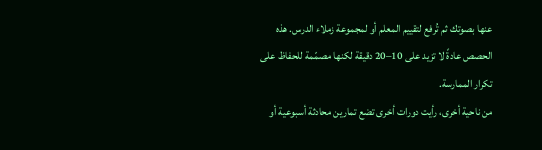عنها بصوتك ثم تُرفع لتقييم المعلم أو لمجموعة زملاء الدرس. هذه الحصص عادةً لا تزيد على 10–20 دقيقة لكنها مصمّمة للحفاظ على تكرار الممارسة.
من ناحية أخرى، رأيت دورات أخرى تضع تمارين محادثة أسبوعية أو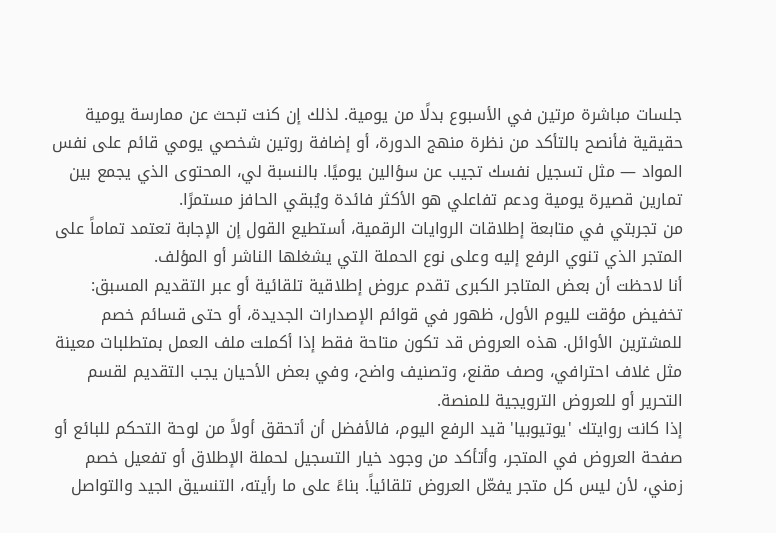جلسات مباشرة مرتين في الأسبوع بدلًا من يومية. لذلك إن كنت تبحث عن ممارسة يومية حقيقية فأنصح بالتأكد من نظرة منهج الدورة، أو إضافة روتين شخصي يومي قائم على نفس المواد — مثل تسجيل نفسك تجيب عن سؤالين يوميًا. بالنسبة لي، المحتوى الذي يجمع بين تمارين قصيرة يومية ودعم تفاعلي هو الأكثر فائدة ويُبقي الحافز مستمرًا.
من تجربتي في متابعة إطلاقات الروايات الرقمية، أستطيع القول إن الإجابة تعتمد تماماً على المتجر الذي تنوي الرفع إليه وعلى نوع الحملة التي يشغلها الناشر أو المؤلف.
أنا لاحظت أن بعض المتاجر الكبرى تقدم عروض إطلاقية تلقائية أو عبر التقديم المسبق: تخفيض مؤقت لليوم الأول، ظهور في قوائم الإصدارات الجديدة، أو حتى قسائم خصم للمشترين الأوائل. هذه العروض قد تكون متاحة فقط إذا أكملت ملف العمل بمتطلبات معينة مثل غلاف احترافي، وصف مقنع، وتصنيف واضح، وفي بعض الأحيان يجب التقديم لقسم التحرير أو للعروض الترويجية للمنصة.
إذا كانت روايتك 'يوتيوبيا' قيد الرفع اليوم، فالأفضل أن أتحقق أولاً من لوحة التحكم للبائع أو صفحة العروض في المتجر، وأتأكد من وجود خيار التسجيل لحملة الإطلاق أو تفعيل خصم زمني، لأن ليس كل متجر يفعّل العروض تلقائياً. بناءً على ما رأيته، التنسيق الجيد والتواصل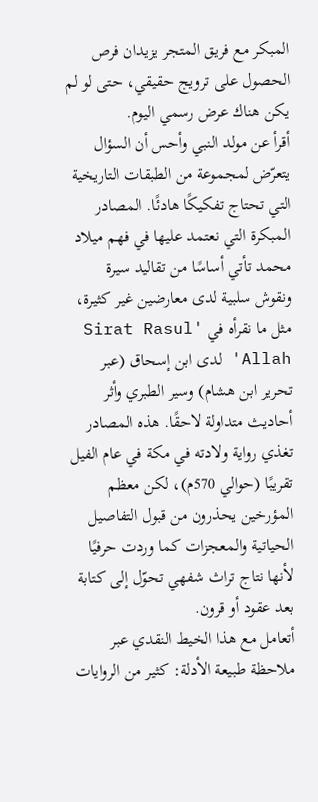المبكر مع فريق المتجر يزيدان فرص الحصول على ترويج حقيقي، حتى لو لم يكن هناك عرض رسمي اليوم.
أقرأ عن مولد النبي وأحس أن السؤال يتعرّض لمجموعة من الطبقات التاريخية التي تحتاج تفكيكًا هادئًا. المصادر المبكرة التي نعتمد عليها في فهم ميلاد محمد تأتي أساسًا من تقاليد سيرة ونقوش سلبية لدى معارضين غير كثيرة، مثل ما نقرأه في 'Sirat Rasul Allah' لدى ابن إسحاق (عبر تحرير ابن هشام) وسير الطبري وأثر أحاديث متداولة لاحقًا. هذه المصادر تغذي رواية ولادته في مكة في عام الفيل تقريبًا (حوالي 570م)، لكن معظم المؤرخين يحذرون من قبول التفاصيل الحياتية والمعجزات كما وردت حرفيًا لأنها نتاج تراث شفهي تحوّل إلى كتابة بعد عقود أو قرون.
أتعامل مع هذا الخيط النقدي عبر ملاحظة طبيعة الأدلة: كثير من الروايات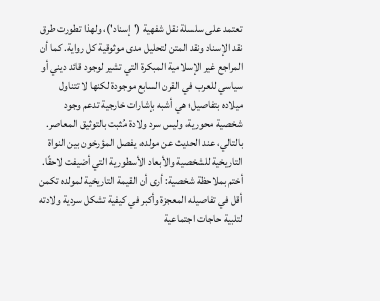تعتمد على سلسلة نقل شفهية ('إسناد')، ولهذا تطورت طرق نقد الإسناد ونقد المتن لتحليل مدى موثوقية كل رواية. كما أن المراجع غير الإسلامية المبكرة التي تشير لوجود قائد ديني أو سياسي للعرب في القرن السابع موجودة لكنها لا تتناول ميلاده بتفاصيل؛ هي أشبه بإشارات خارجية تدعم وجود شخصية محورية، وليس سرد ولادة مُثبت بالتوثيق المعاصر. بالتالي، عند الحديث عن مولده، يفصل المؤرخون بين النواة التاريخية للشخصية والأبعاد الأسطورية التي أضيفت لاحقًا.
أختم بملاحظة شخصية: أرى أن القيمة التاريخية لمولده تكمن أقل في تفاصيله المعجزة وأكبر في كيفية تشكل سردية ولادته لتلبية حاجات اجتماعية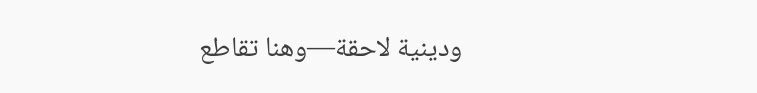ودينية لاحقة—وهنا تقاطع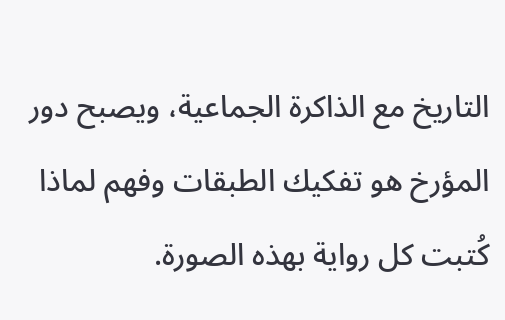التاريخ مع الذاكرة الجماعية، ويصبح دور المؤرخ هو تفكيك الطبقات وفهم لماذا كُتبت كل رواية بهذه الصورة.